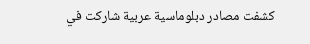كشفت مصادر دبلوماسية عربية شاركت في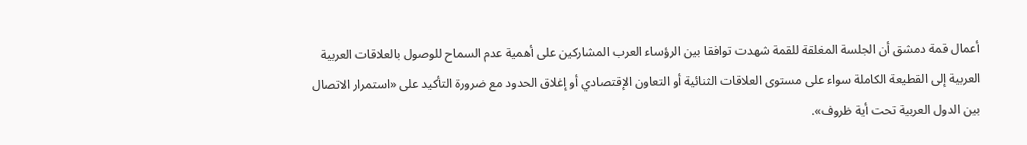أعمال قمة دمشق أن الجلسة المغلقة للقمة شهدت توافقا بين الرؤساء العرب المشاركين على أهمية عدم السماح للوصول بالعلاقات العربية العربية إلى القطيعة الكاملة سواء على مستوى العلاقات الثنائية أو التعاون الإقتصادي أو إغلاق الحدود مع ضرورة التأكيد على «استمرار الاتصال بين الدول العربية تحت أية ظروف».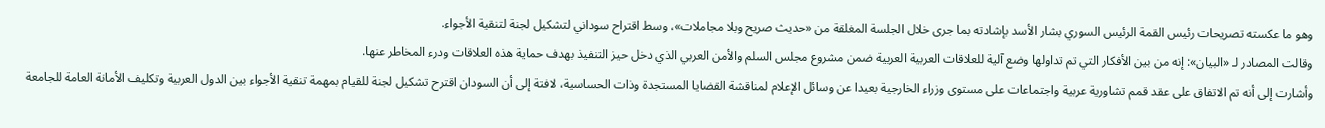وهو ما عكسته تصريحات رئيس القمة الرئيس السوري بشار الأسد بإشادته بما جرى خلال الجلسة المغلقة من «حديث صريح وبلا مجاملات»، وسط اقتراح سوداني لتشكيل لجنة لتنقية الأجواء.
وقالت المصادر لـ «البيان»: إنه من بين الأفكار التي تم تداولها وضع آلية للعلاقات العربية العربية ضمن مشروع مجلس السلم والأمن العربي الذي دخل حيز التنفيذ بهدف حماية هذه العلاقات ودرء المخاطر عنها.
وأشارت إلى أنه تم الاتفاق على عقد قمم تشاورية عربية واجتماعات على مستوى وزراء الخارجية بعيدا عن وسائل الإعلام لمناقشة القضايا المستجدة وذات الحساسية، لافتة إلى أن السودان اقترح تشكيل لجنة للقيام بمهمة تنقية الأجواء بين الدول العربية وتكليف الأمانة العامة للجامعة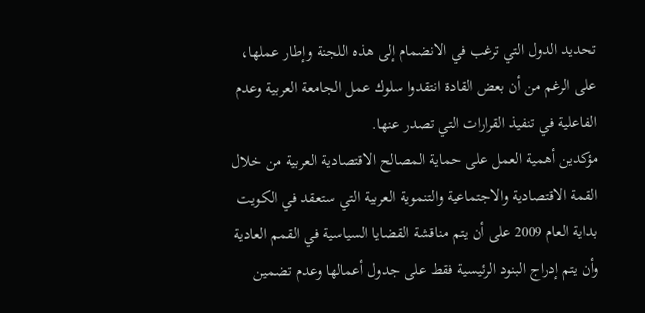تحديد الدول التي ترغب في الانضمام إلى هذه اللجنة وإطار عملها، على الرغم من أن بعض القادة انتقدوا سلوك عمل الجامعة العربية وعدم الفاعلية في تنفيذ القرارات التي تصدر عنها.
مؤكدين أهمية العمل على حماية المصالح الاقتصادية العربية من خلال القمة الاقتصادية والاجتماعية والتنموية العربية التي ستعقد في الكويت بداية العام 2009 على أن يتم مناقشة القضايا السياسية في القمم العادية وأن يتم إدراج البنود الرئيسية فقط على جدول أعمالها وعدم تضمين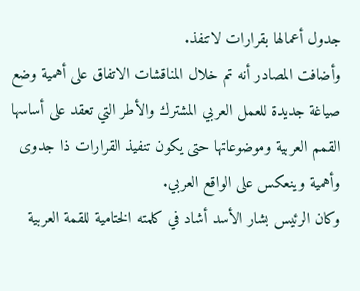جدول أعمالها بقرارات لاتنفذ.
وأضافت المصادر أنه تم خلال المناقشات الاتفاق على أهمية وضع صياغة جديدة للعمل العربي المشترك والأطر التي تعقد على أساسها القمم العربية وموضوعاتها حتى يكون تنفيذ القرارات ذا جدوى وأهمية وينعكس على الواقع العربي.
وكان الرئيس بشار الأسد أشاد في كلمته الختامية للقمة العربية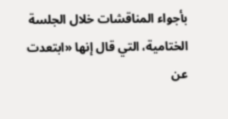بأجواء المناقشات خلال الجلسة الختامية، التي قال إنها «ابتعدت عن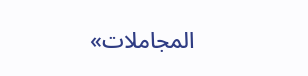المجاملات»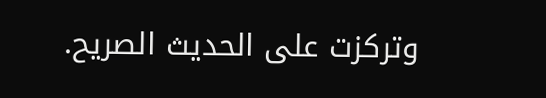وتركزت على الحديث الصريح.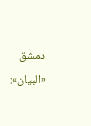دمشق «البيان»: